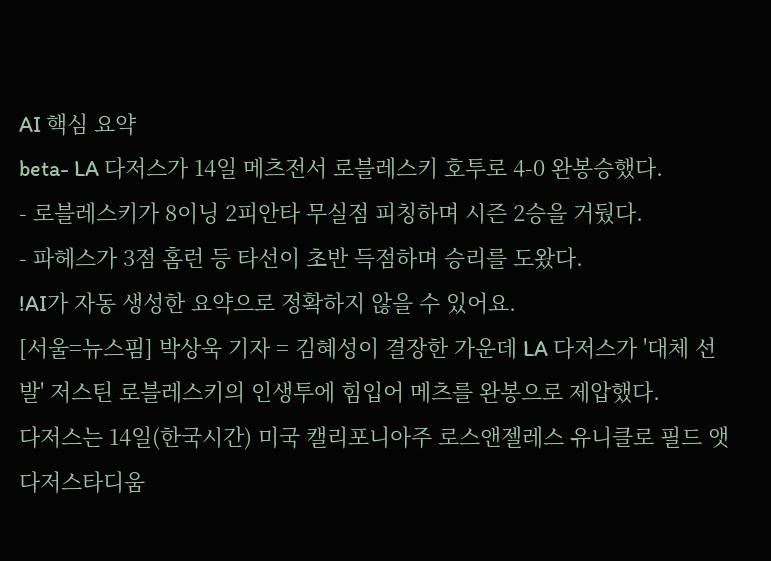AI 핵심 요약
beta- LA 다저스가 14일 메츠전서 로블레스키 호투로 4-0 완봉승했다.
- 로블레스키가 8이닝 2피안타 무실점 피칭하며 시즌 2승을 거뒀다.
- 파헤스가 3점 홈런 등 타선이 초반 득점하며 승리를 도왔다.
!AI가 자동 생성한 요약으로 정확하지 않을 수 있어요.
[서울=뉴스핌] 박상욱 기자 = 김혜성이 결장한 가운데 LA 다저스가 '대체 선발' 저스틴 로블레스키의 인생투에 힘입어 메츠를 완봉으로 제압했다.
다저스는 14일(한국시간) 미국 캘리포니아주 로스앤젤레스 유니클로 필드 앳 다저스타디움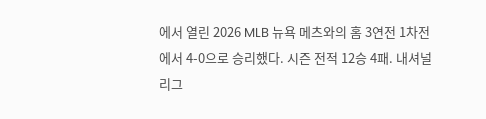에서 열린 2026 MLB 뉴욕 메츠와의 홈 3연전 1차전에서 4-0으로 승리했다. 시즌 전적 12승 4패. 내셔널리그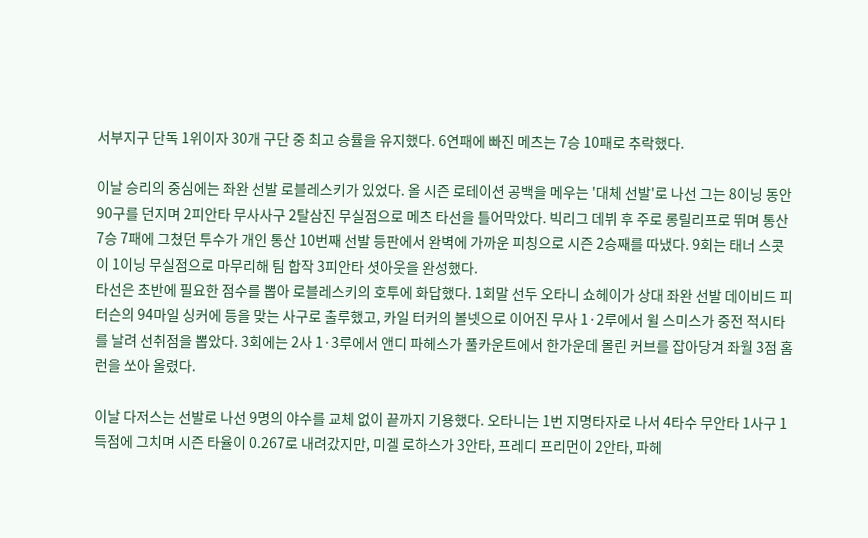서부지구 단독 1위이자 30개 구단 중 최고 승률을 유지했다. 6연패에 빠진 메츠는 7승 10패로 추락했다.

이날 승리의 중심에는 좌완 선발 로블레스키가 있었다. 올 시즌 로테이션 공백을 메우는 '대체 선발'로 나선 그는 8이닝 동안 90구를 던지며 2피안타 무사사구 2탈삼진 무실점으로 메츠 타선을 틀어막았다. 빅리그 데뷔 후 주로 롱릴리프로 뛰며 통산 7승 7패에 그쳤던 투수가 개인 통산 10번째 선발 등판에서 완벽에 가까운 피칭으로 시즌 2승째를 따냈다. 9회는 태너 스콧이 1이닝 무실점으로 마무리해 팀 합작 3피안타 셧아웃을 완성했다.
타선은 초반에 필요한 점수를 뽑아 로블레스키의 호투에 화답했다. 1회말 선두 오타니 쇼헤이가 상대 좌완 선발 데이비드 피터슨의 94마일 싱커에 등을 맞는 사구로 출루했고, 카일 터커의 볼넷으로 이어진 무사 1·2루에서 윌 스미스가 중전 적시타를 날려 선취점을 뽑았다. 3회에는 2사 1·3루에서 앤디 파헤스가 풀카운트에서 한가운데 몰린 커브를 잡아당겨 좌월 3점 홈런을 쏘아 올렸다.

이날 다저스는 선발로 나선 9명의 야수를 교체 없이 끝까지 기용했다. 오타니는 1번 지명타자로 나서 4타수 무안타 1사구 1득점에 그치며 시즌 타율이 0.267로 내려갔지만, 미겔 로하스가 3안타, 프레디 프리먼이 2안타, 파헤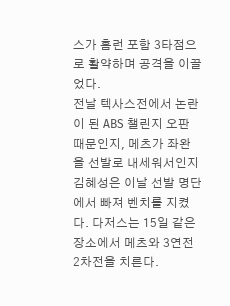스가 홈런 포함 3타점으로 활약하며 공격을 이끌었다.
전날 텍사스전에서 논란이 된 ABS 챌린지 오판 때문인지, 메츠가 좌완을 선발로 내세워서인지 김혜성은 이날 선발 명단에서 빠져 벤치를 지켰다. 다저스는 15일 같은 장소에서 메츠와 3연전 2차전을 치른다.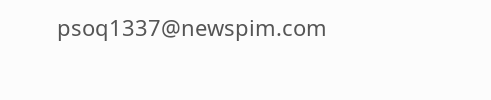psoq1337@newspim.com